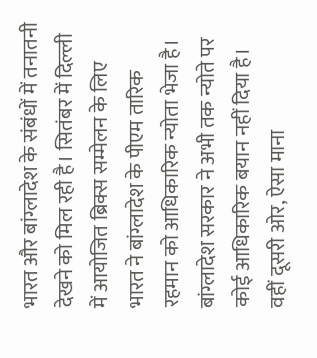भारत और बांग्लादेश के संबंधों में तनातनी देखने को मिल रही है। सितंबर में दिल्ली में आयोजित ब्रिक्स सम्मेलन के लिए भारत ने बांग्लादेश के पीएम तारिक रहमान को आधिकारिक न्योता भेजा है। बांग्लादेश सरकार ने अभी तक न्योते पर कोई आधिकारिक बयान नहीं दिया है। वहीं दूसरी ओर, ऐसा माना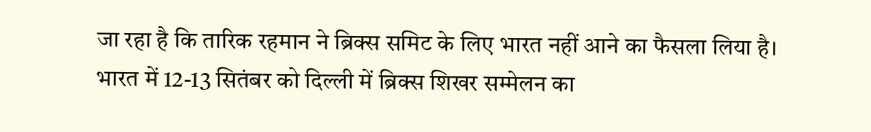जा रहा है कि तारिक रहमान ने ब्रिक्स समिट के लिए भारत नहीं आने का फैसला लिया है।
भारत में 12-13 सितंबर को दिल्ली में ब्रिक्स शिखर सम्मेलन का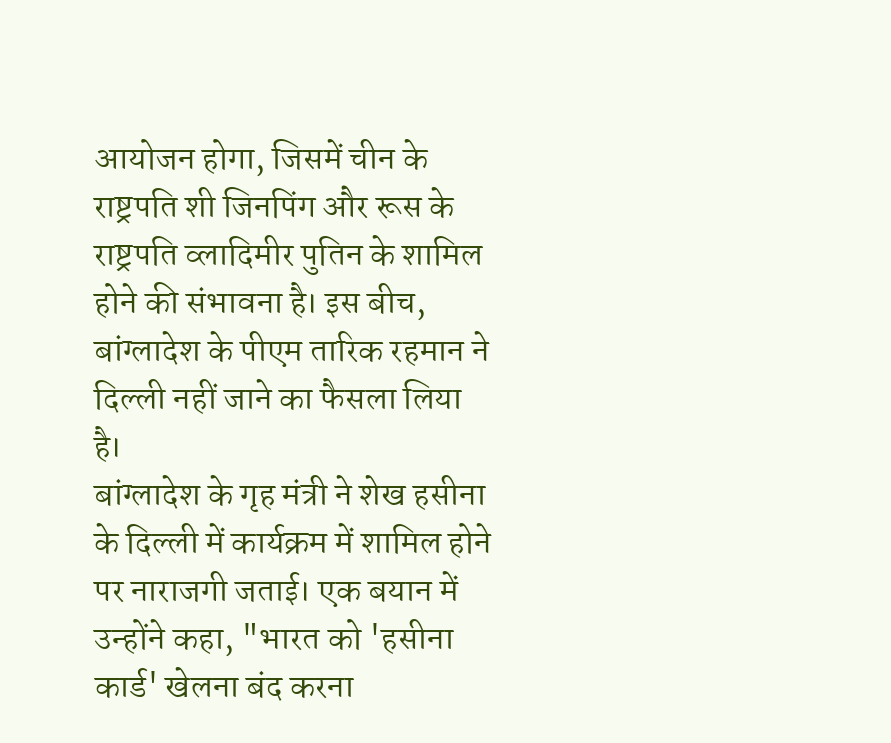आयोजन होगा, जिसमें चीन के राष्ट्रपति शी जिनपिंग और रूस के राष्ट्रपति व्लादिमीर पुतिन के शामिल होने की संभावना है। इस बीच, बांग्लादेश के पीएम तारिक रहमान ने दिल्ली नहीं जाने का फैसला लिया है।
बांग्लादेश के गृह मंत्री ने शेख हसीना के दिल्ली में कार्यक्रम में शामिल होने पर नाराजगी जताई। एक बयान में उन्होंने कहा, "भारत को 'हसीना कार्ड' खेलना बंद करना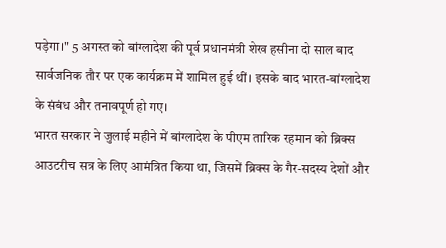पड़ेगा।" 5 अगस्त को बांग्लादेश की पूर्व प्रधानमंत्री शेख हसीना दो साल बाद सार्वजनिक तौर पर एक कार्यक्रम में शामिल हुई थीं। इसके बाद भारत-बांग्लादेश के संबंध और तनावपूर्ण हो गए।
भारत सरकार ने जुलाई महीने में बांग्लादेश के पीएम तारिक रहमान को ब्रिक्स आउटरीच सत्र के लिए आमंत्रित किया था, जिसमें ब्रिक्स के गैर-सदस्य देशों और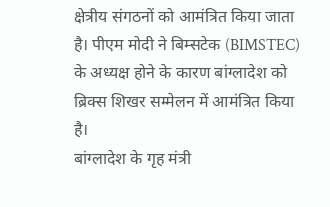क्षेत्रीय संगठनों को आमंत्रित किया जाता है। पीएम मोदी ने बिम्सटेक (BIMSTEC) के अध्यक्ष होने के कारण बांग्लादेश को ब्रिक्स शिखर सम्मेलन में आमंत्रित किया है।
बांग्लादेश के गृह मंत्री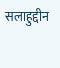सलाहुद्दीन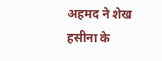अहमद ने शेख हसीना के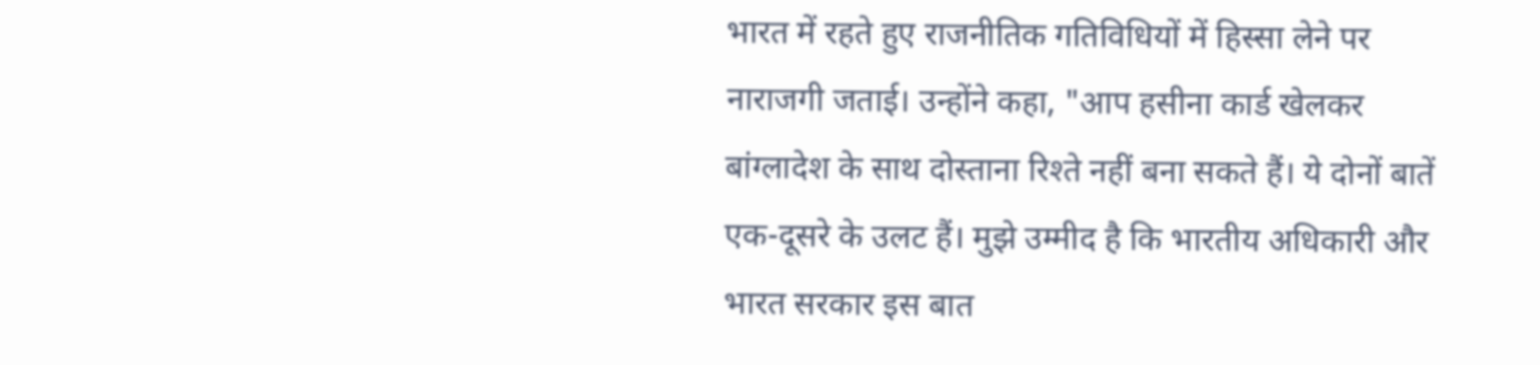भारत में रहते हुए राजनीतिक गतिविधियों में हिस्सा लेने पर नाराजगी जताई। उन्होंने कहा, "आप हसीना कार्ड खेलकर बांग्लादेश के साथ दोस्ताना रिश्ते नहीं बना सकते हैं। ये दोनों बातें एक-दूसरे के उलट हैं। मुझे उम्मीद है कि भारतीय अधिकारी और भारत सरकार इस बात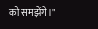को समझेंगे।"